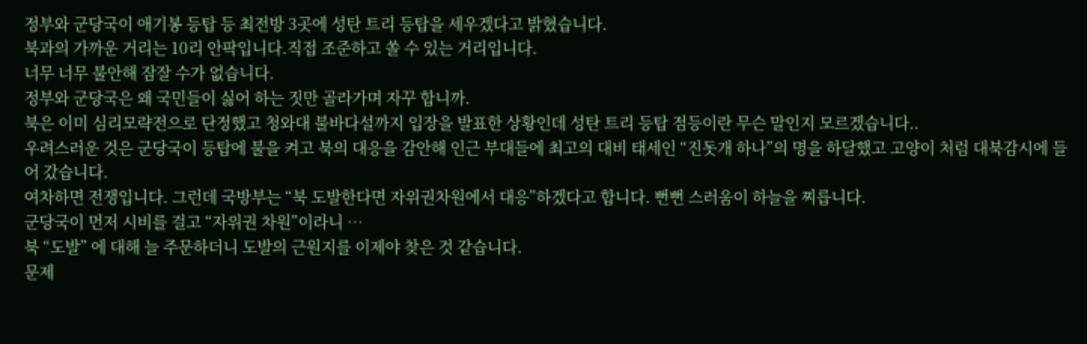정부와 군당국이 애기봉 등탑 등 최전방 3곳에 성탄 트리 등탑을 세우겠다고 밝혔습니다.
북과의 가까운 거리는 10리 안팍입니다.직접 조준하고 쏠 수 있는 거리입니다.
너무 너무 불안해 잠잘 수가 없습니다.
정부와 군당국은 왜 국민들이 싫어 하는 짓만 골라가며 자꾸 합니까.
북은 이미 심리모략전으로 단정했고 청와대 불바다설까지 입장을 발표한 상황인데 성탄 트리 등탑 점등이란 무슨 말인지 모르겠습니다..
우려스러운 것은 군당국이 등탑에 불을 켜고 북의 대응을 감안해 인근 부대들에 최고의 대비 태세인 “진돗개 하나”의 명을 하달했고 고양이 처럼 대북감시에 들어 갔습니다.
여차하면 전쟁입니다. 그런데 국방부는 “북 도발한다면 자위권차원에서 대응”하겠다고 합니다. 뻔뻔 스러움이 하늘을 찌릅니다.
군당국이 먼저 시비를 걸고 “자위권 차원”이라니 …
북 “도발” 에 대해 늘 주문하더니 도발의 근원지를 이제야 찾은 것 같습니다.
문제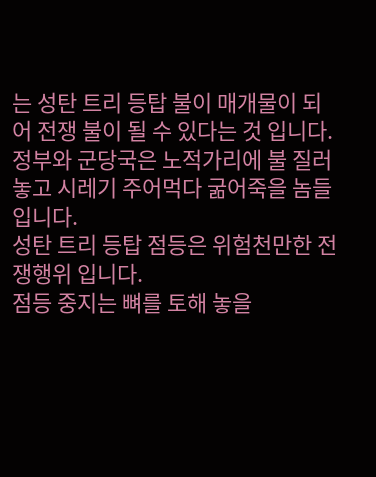는 성탄 트리 등탑 불이 매개물이 되어 전쟁 불이 될 수 있다는 것 입니다.
정부와 군당국은 노적가리에 불 질러놓고 시레기 주어먹다 굶어죽을 놈들입니다.
성탄 트리 등탑 점등은 위험천만한 전쟁행위 입니다.
점등 중지는 뼈를 토해 놓을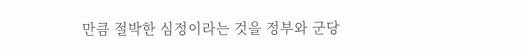만큼 절박한 심정이라는 것을 정부와 군당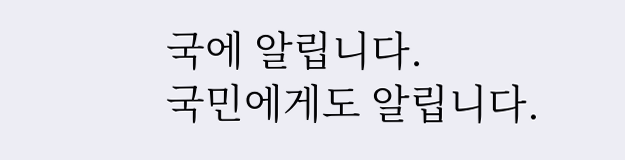국에 알립니다.
국민에게도 알립니다.